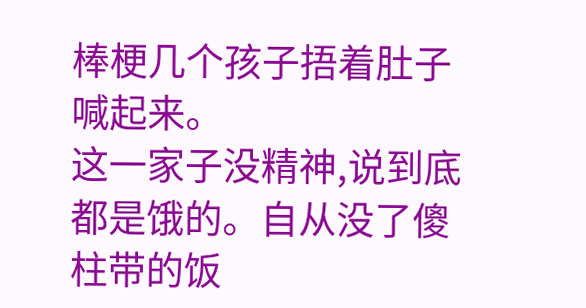棒梗几个孩子捂着肚子喊起来。
这一家子没精神,说到底都是饿的。自从没了傻柱带的饭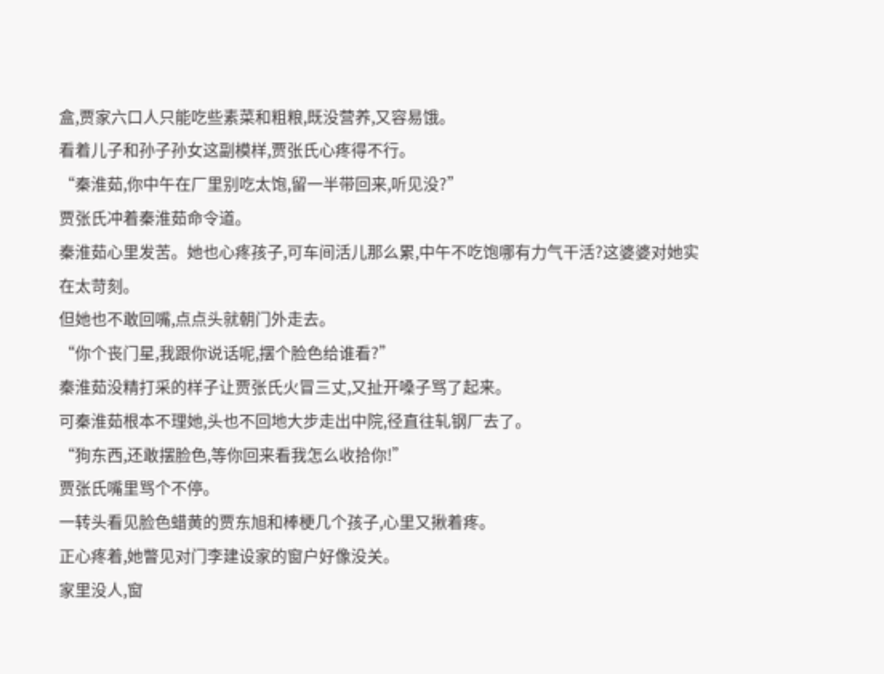盒,贾家六口人只能吃些素菜和粗粮,既没营养,又容易饿。
看着儿子和孙子孙女这副模样,贾张氏心疼得不行。
“秦淮茹,你中午在厂里别吃太饱,留一半带回来,听见没?”
贾张氏冲着秦淮茹命令道。
秦淮茹心里发苦。她也心疼孩子,可车间活儿那么累,中午不吃饱哪有力气干活?这婆婆对她实在太苛刻。
但她也不敢回嘴,点点头就朝门外走去。
“你个丧门星,我跟你说话呢,摆个脸色给谁看?”
秦淮茹没精打采的样子让贾张氏火冒三丈,又扯开嗓子骂了起来。
可秦淮茹根本不理她,头也不回地大步走出中院,径直往轧钢厂去了。
“狗东西,还敢摆脸色,等你回来看我怎么收拾你!”
贾张氏嘴里骂个不停。
一转头看见脸色蜡黄的贾东旭和棒梗几个孩子,心里又揪着疼。
正心疼着,她瞥见对门李建设家的窗户好像没关。
家里没人,窗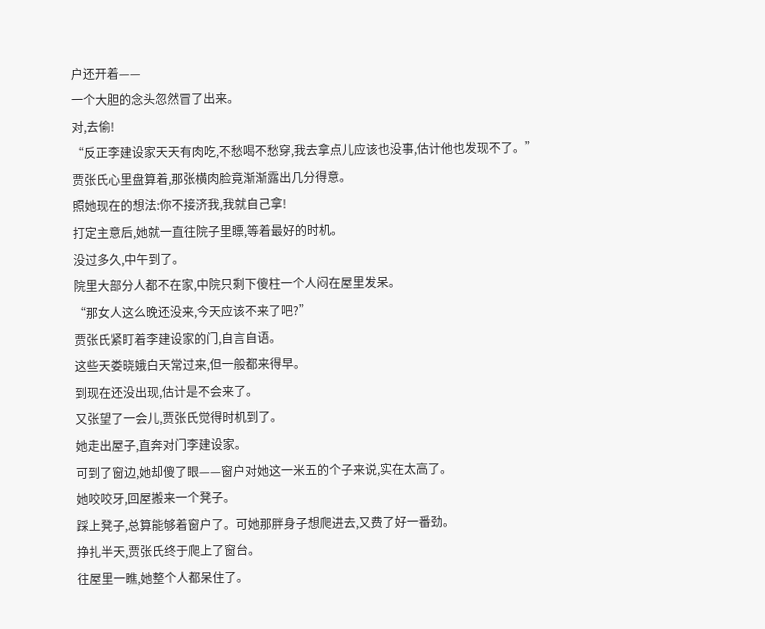户还开着——
一个大胆的念头忽然冒了出来。
对,去偷!
“反正李建设家天天有肉吃,不愁喝不愁穿,我去拿点儿应该也没事,估计他也发现不了。”
贾张氏心里盘算着,那张横肉脸竟渐渐露出几分得意。
照她现在的想法:你不接济我,我就自己拿!
打定主意后,她就一直往院子里瞟,等着最好的时机。
没过多久,中午到了。
院里大部分人都不在家,中院只剩下傻柱一个人闷在屋里发呆。
“那女人这么晚还没来,今天应该不来了吧?”
贾张氏紧盯着李建设家的门,自言自语。
这些天娄晓娥白天常过来,但一般都来得早。
到现在还没出现,估计是不会来了。
又张望了一会儿,贾张氏觉得时机到了。
她走出屋子,直奔对门李建设家。
可到了窗边,她却傻了眼——窗户对她这一米五的个子来说,实在太高了。
她咬咬牙,回屋搬来一个凳子。
踩上凳子,总算能够着窗户了。可她那胖身子想爬进去,又费了好一番劲。
挣扎半天,贾张氏终于爬上了窗台。
往屋里一瞧,她整个人都呆住了。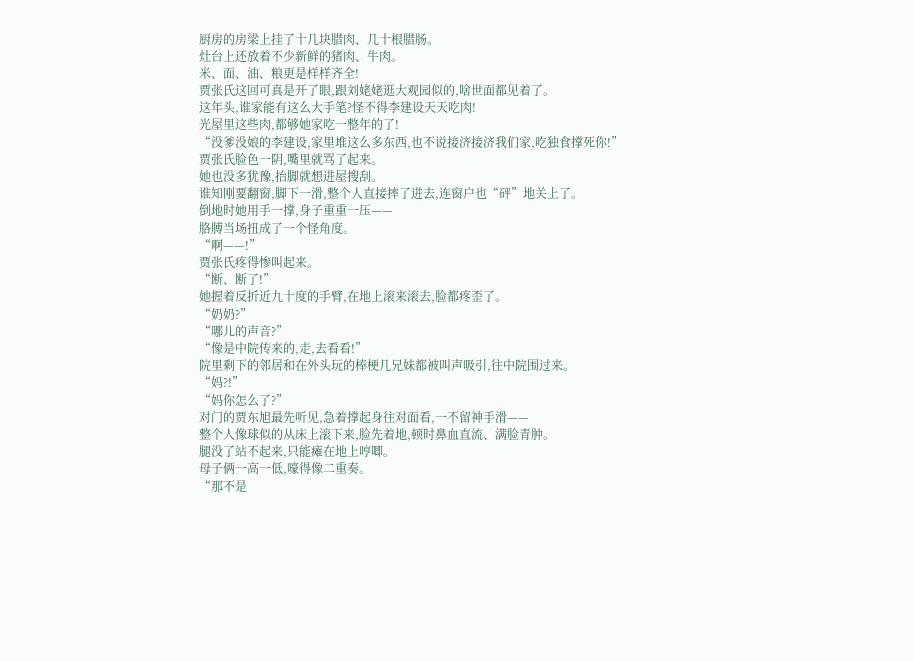厨房的房梁上挂了十几块腊肉、几十根腊肠。
灶台上还放着不少新鲜的猪肉、牛肉。
米、面、油、粮更是样样齐全!
贾张氏这回可真是开了眼,跟刘姥姥逛大观园似的,啥世面都见着了。
这年头,谁家能有这么大手笔?怪不得李建设天天吃肉!
光屋里这些肉,都够她家吃一整年的了!
“没爹没娘的李建设,家里堆这么多东西,也不说接济接济我们家,吃独食撑死你!”
贾张氏脸色一阴,嘴里就骂了起来。
她也没多犹豫,抬脚就想进屋搜刮。
谁知刚要翻窗,脚下一滑,整个人直接摔了进去,连窗户也“砰”地关上了。
倒地时她用手一撑,身子重重一压——
胳膊当场扭成了一个怪角度。
“啊——!”
贾张氏疼得惨叫起来。
“断、断了!”
她握着反折近九十度的手臂,在地上滚来滚去,脸都疼歪了。
“奶奶?”
“哪儿的声音?”
“像是中院传来的,走,去看看!”
院里剩下的邻居和在外头玩的棒梗几兄妹都被叫声吸引,往中院围过来。
“妈?!”
“妈你怎么了?”
对门的贾东旭最先听见,急着撑起身往对面看,一不留神手滑——
整个人像球似的从床上滚下来,脸先着地,顿时鼻血直流、满脸青肿。
腿没了站不起来,只能瘫在地上哼唧。
母子俩一高一低,嚎得像二重奏。
“那不是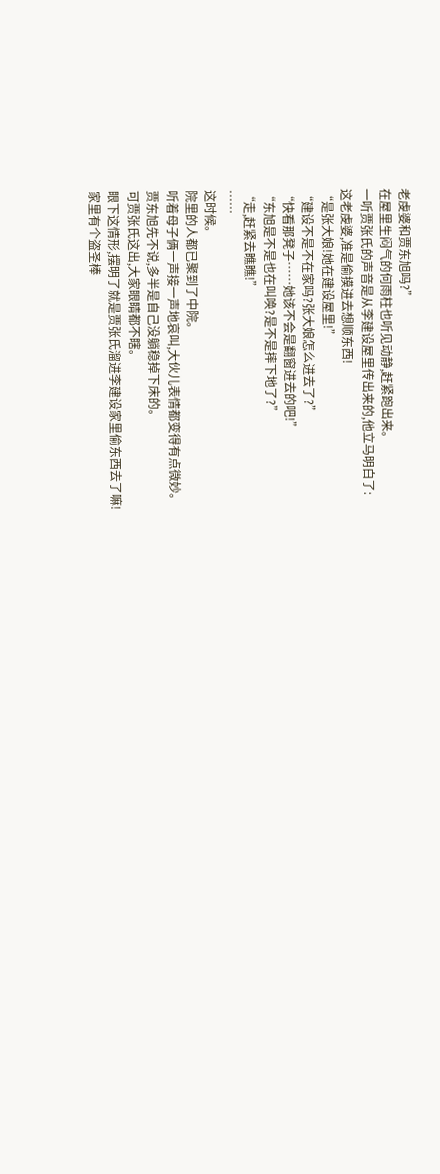老虔婆和贾东旭吗?”
在屋里生闷气的何雨柱也听见动静,赶紧跑出来。
一听贾张氏的声音是从李建设屋里传出来的,他立马明白了:
这老虔婆,准是偷摸进去想顺东西!
“是张大娘!她在建设屋里!”
“建设不是不在家吗?张大娘怎么进去了?”
“快看那凳子……她该不会是翻窗进去的吧!”
“东旭是不是也在叫唤?是不是摔下地了?”
“走,赶紧去瞧瞧!”
……
这时候。
院里的人都已聚到了中院。
听着母子俩一声接一声地哀叫,大伙儿表情都变得有点微妙。
贾东旭先不说,多半是自己没躺稳掉下床的。
可贾张氏这出,大家眼睛都不瞎。
眼下这情形,摆明了就是贾张氏溜进李建设家里偷东西去了嘛!
家里有个盗圣棒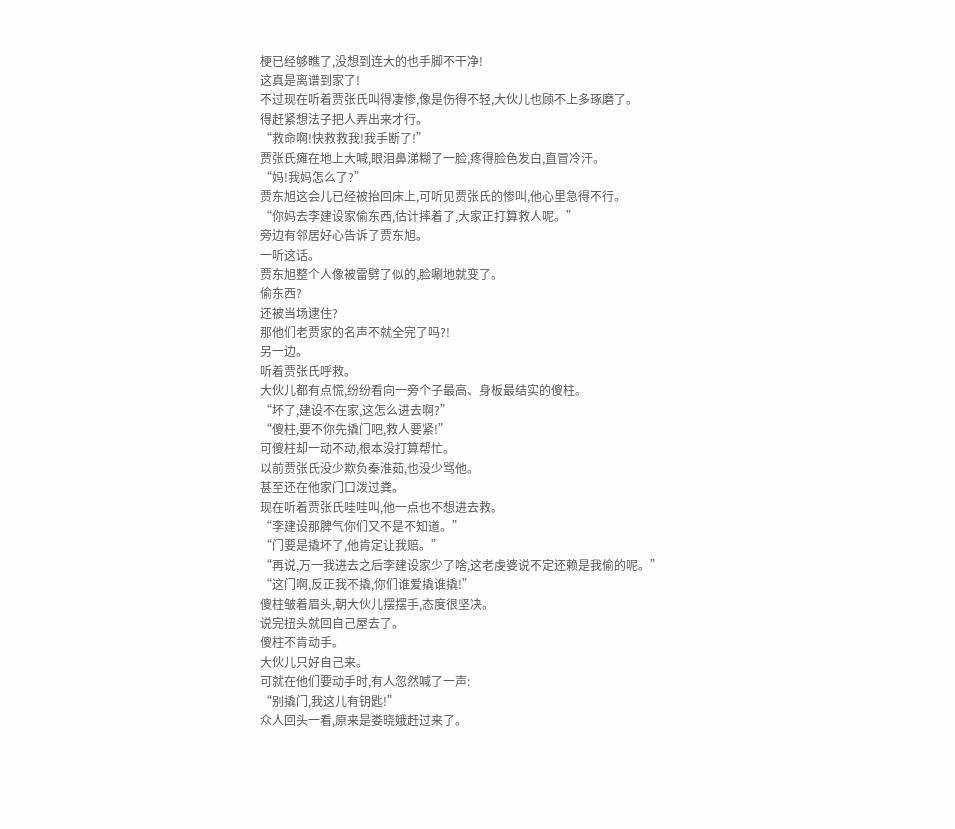梗已经够瞧了,没想到连大的也手脚不干净!
这真是离谱到家了!
不过现在听着贾张氏叫得凄惨,像是伤得不轻,大伙儿也顾不上多琢磨了。
得赶紧想法子把人弄出来才行。
“救命啊!快救救我!我手断了!”
贾张氏瘫在地上大喊,眼泪鼻涕糊了一脸,疼得脸色发白,直冒冷汗。
“妈!我妈怎么了?”
贾东旭这会儿已经被抬回床上,可听见贾张氏的惨叫,他心里急得不行。
“你妈去李建设家偷东西,估计摔着了,大家正打算救人呢。”
旁边有邻居好心告诉了贾东旭。
一听这话。
贾东旭整个人像被雷劈了似的,脸唰地就变了。
偷东西?
还被当场逮住?
那他们老贾家的名声不就全完了吗?!
另一边。
听着贾张氏呼救。
大伙儿都有点慌,纷纷看向一旁个子最高、身板最结实的傻柱。
“坏了,建设不在家,这怎么进去啊?”
“傻柱,要不你先撬门吧,救人要紧!”
可傻柱却一动不动,根本没打算帮忙。
以前贾张氏没少欺负秦淮茹,也没少骂他。
甚至还在他家门口泼过粪。
现在听着贾张氏哇哇叫,他一点也不想进去救。
“李建设那脾气你们又不是不知道。”
“门要是撬坏了,他肯定让我赔。”
“再说,万一我进去之后李建设家少了啥,这老虔婆说不定还赖是我偷的呢。”
“这门啊,反正我不撬,你们谁爱撬谁撬!”
傻柱皱着眉头,朝大伙儿摆摆手,态度很坚决。
说完扭头就回自己屋去了。
傻柱不肯动手。
大伙儿只好自己来。
可就在他们要动手时,有人忽然喊了一声:
“别撬门,我这儿有钥匙!”
众人回头一看,原来是娄晓娥赶过来了。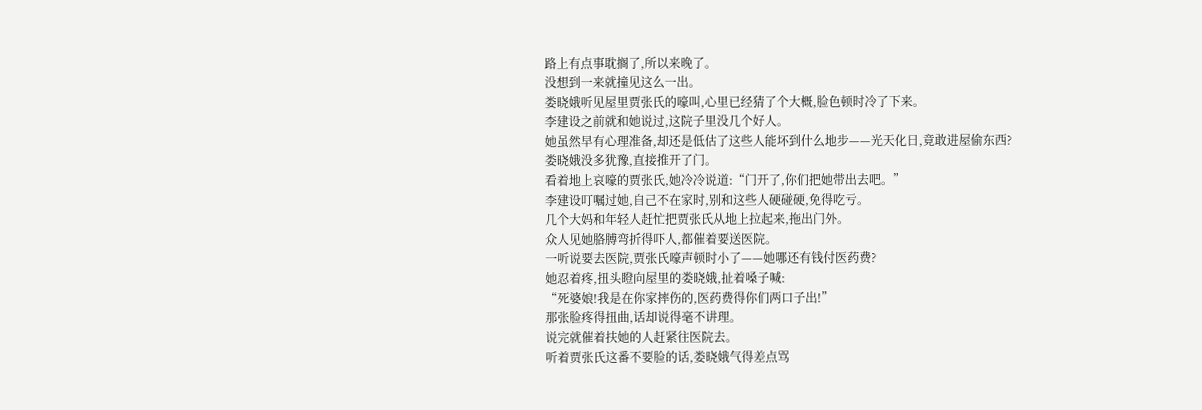路上有点事耽搁了,所以来晚了。
没想到一来就撞见这么一出。
娄晓娥听见屋里贾张氏的嚎叫,心里已经猜了个大概,脸色顿时冷了下来。
李建设之前就和她说过,这院子里没几个好人。
她虽然早有心理准备,却还是低估了这些人能坏到什么地步——光天化日,竟敢进屋偷东西?
娄晓娥没多犹豫,直接推开了门。
看着地上哀嚎的贾张氏,她冷冷说道:“门开了,你们把她带出去吧。”
李建设叮嘱过她,自己不在家时,别和这些人硬碰硬,免得吃亏。
几个大妈和年轻人赶忙把贾张氏从地上拉起来,拖出门外。
众人见她胳膊弯折得吓人,都催着要送医院。
一听说要去医院,贾张氏嚎声顿时小了——她哪还有钱付医药费?
她忍着疼,扭头瞪向屋里的娄晓娥,扯着嗓子喊:
“死婆娘!我是在你家摔伤的,医药费得你们两口子出!”
那张脸疼得扭曲,话却说得毫不讲理。
说完就催着扶她的人赶紧往医院去。
听着贾张氏这番不要脸的话,娄晓娥气得差点骂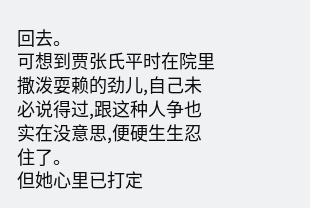回去。
可想到贾张氏平时在院里撒泼耍赖的劲儿,自己未必说得过,跟这种人争也实在没意思,便硬生生忍住了。
但她心里已打定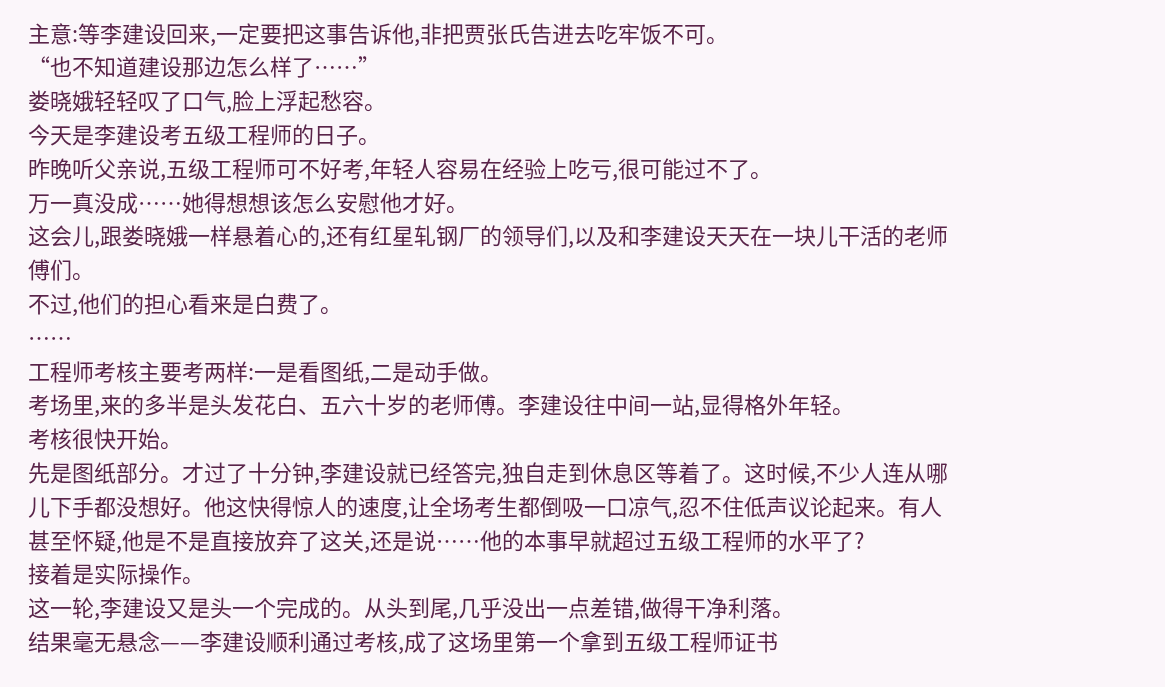主意:等李建设回来,一定要把这事告诉他,非把贾张氏告进去吃牢饭不可。
“也不知道建设那边怎么样了……”
娄晓娥轻轻叹了口气,脸上浮起愁容。
今天是李建设考五级工程师的日子。
昨晚听父亲说,五级工程师可不好考,年轻人容易在经验上吃亏,很可能过不了。
万一真没成……她得想想该怎么安慰他才好。
这会儿,跟娄晓娥一样悬着心的,还有红星轧钢厂的领导们,以及和李建设天天在一块儿干活的老师傅们。
不过,他们的担心看来是白费了。
……
工程师考核主要考两样:一是看图纸,二是动手做。
考场里,来的多半是头发花白、五六十岁的老师傅。李建设往中间一站,显得格外年轻。
考核很快开始。
先是图纸部分。才过了十分钟,李建设就已经答完,独自走到休息区等着了。这时候,不少人连从哪儿下手都没想好。他这快得惊人的速度,让全场考生都倒吸一口凉气,忍不住低声议论起来。有人甚至怀疑,他是不是直接放弃了这关,还是说……他的本事早就超过五级工程师的水平了?
接着是实际操作。
这一轮,李建设又是头一个完成的。从头到尾,几乎没出一点差错,做得干净利落。
结果毫无悬念——李建设顺利通过考核,成了这场里第一个拿到五级工程师证书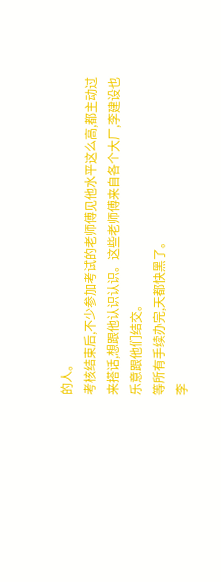的人。
考核结束后,不少参加考试的老师傅见他水平这么高,都主动过来搭话,想跟他认识认识。这些老师傅来自各个大厂,李建设也乐意跟他们结交。
等所有手续办完,天都快黑了。
李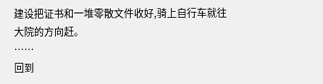建设把证书和一堆零散文件收好,骑上自行车就往大院的方向赶。
……
回到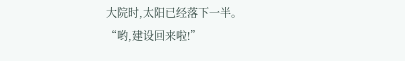大院时,太阳已经落下一半。
“哟,建设回来啦!”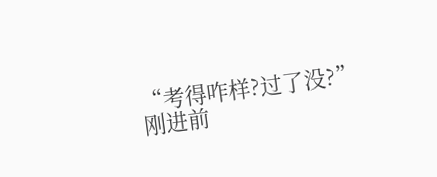“考得咋样?过了没?”
刚进前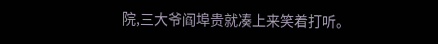院,三大爷阎埠贵就凑上来笑着打听。